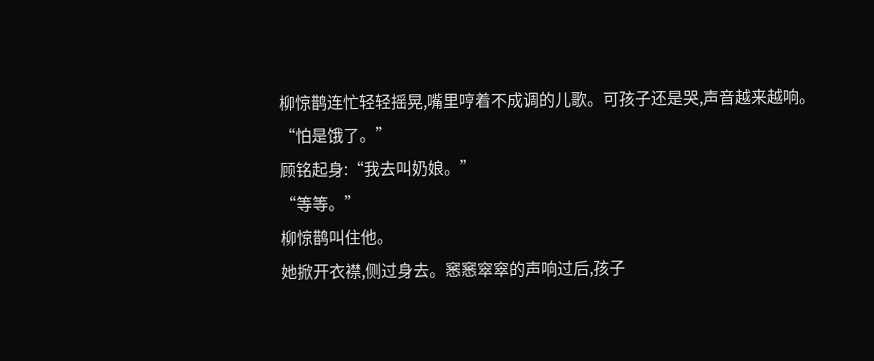柳惊鹊连忙轻轻摇晃,嘴里哼着不成调的儿歌。可孩子还是哭,声音越来越响。
“怕是饿了。”
顾铭起身:“我去叫奶娘。”
“等等。”
柳惊鹊叫住他。
她掀开衣襟,侧过身去。窸窸窣窣的声响过后,孩子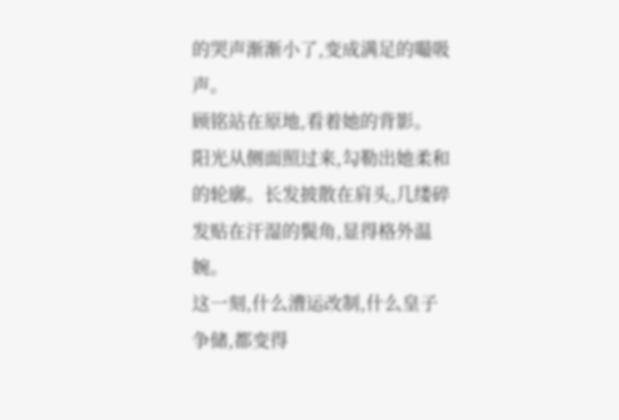的哭声渐渐小了,变成满足的嘬吸声。
顾铭站在原地,看着她的背影。
阳光从侧面照过来,勾勒出她柔和的轮廓。长发披散在肩头,几缕碎发贴在汗湿的鬓角,显得格外温婉。
这一刻,什么漕运改制,什么皇子争储,都变得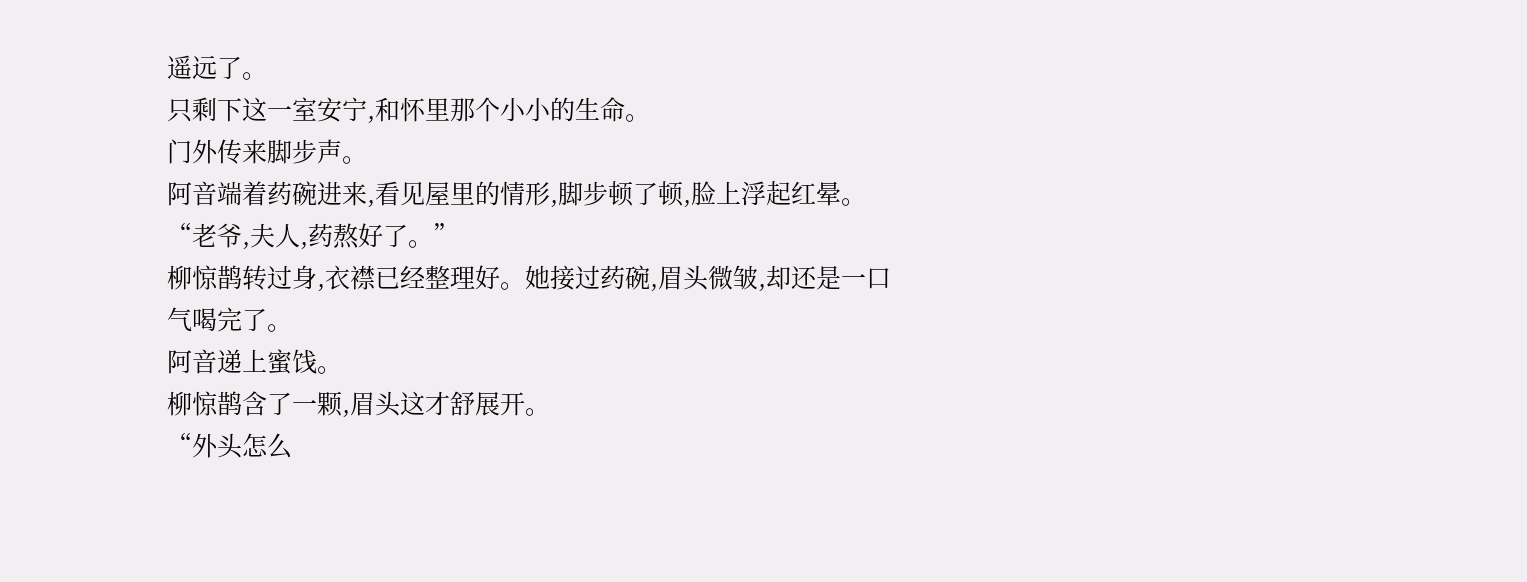遥远了。
只剩下这一室安宁,和怀里那个小小的生命。
门外传来脚步声。
阿音端着药碗进来,看见屋里的情形,脚步顿了顿,脸上浮起红晕。
“老爷,夫人,药熬好了。”
柳惊鹊转过身,衣襟已经整理好。她接过药碗,眉头微皱,却还是一口气喝完了。
阿音递上蜜饯。
柳惊鹊含了一颗,眉头这才舒展开。
“外头怎么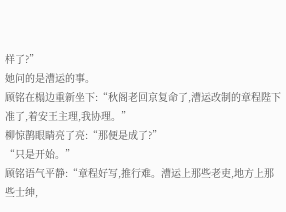样了?”
她问的是漕运的事。
顾铭在榻边重新坐下:“秋阁老回京复命了,漕运改制的章程陛下准了,着安王主理,我协理。”
柳惊鹊眼睛亮了亮:“那便是成了?”
“只是开始。”
顾铭语气平静:“章程好写,推行难。漕运上那些老吏,地方上那些士绅,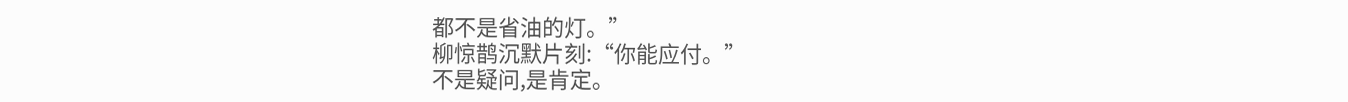都不是省油的灯。”
柳惊鹊沉默片刻:“你能应付。”
不是疑问,是肯定。